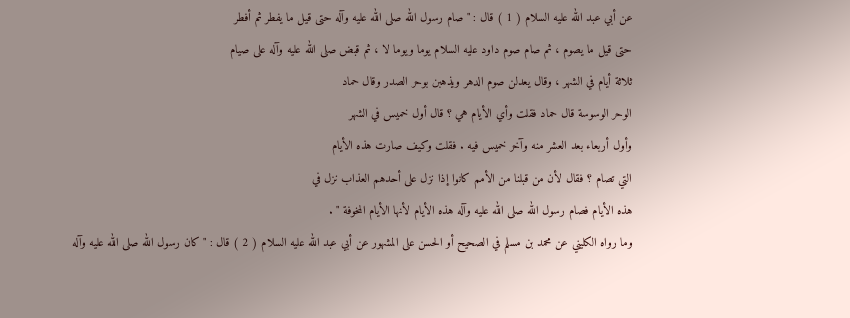عن أبي عبد الله عليه السلام ( 1 ) قال : " صام رسول الله صلى الله عليه وآله حتى قيل ما يفطر ثم أفطر
حتى قيل ما يصوم ، ثم صام صوم داود عليه السلام يوما ويوما لا ، ثم قبض صلى الله عليه وآله على صيام
ثلاثة أيام في الشهر ، وقال يعدلن صوم الدهر ويذهبن بوحر الصدر وقال حماد
الوحر الوسوسة قال حماد فقلت وأي الأيام هي ؟ قال أول خميس في الشهر
وأول أربعاء بعد العشر منه وآخر خميس فيه . فقلت وكيف صارت هذه الأيام
التي تصام ؟ فقال لأن من قبلنا من الأمم كانوا إذا نزل على أحدهم العذاب نزل في
هذه الأيام فصام رسول الله صلى الله عليه وآله هذه الأيام لأنها الأيام المخوفة " .
وما رواه الكليني عن محمد بن مسلم في الصحيح أو الحسن على المشهور عن أبي عبد الله عليه السلام ( 2 ) قال : " كان رسول الله صلى الله عليه وآله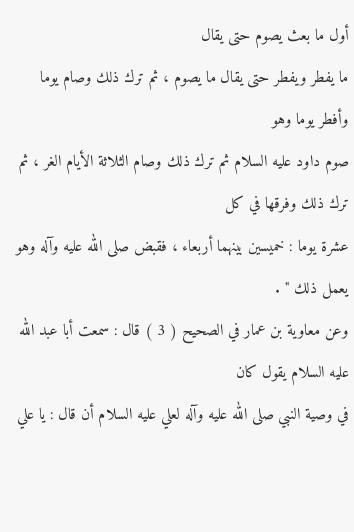أول ما بعث يصوم حتى يقال
ما يفطر ويفطر حتى يقال ما يصوم ، ثم ترك ذلك وصام يوما وأفطر يوما وهو
صوم داود عليه السلام ثم ترك ذلك وصام الثلاثة الأيام الغر ، ثم ترك ذلك وفرقها في كل
عشرة يوما : خميسين بينهما أربعاء ، فقبض صلى الله عليه وآله وهو يعمل ذلك " .
وعن معاوية بن عمار في الصحيح ( 3 ) قال : سمعت أبا عبد الله عليه السلام يقول كان
في وصية النبي صلى الله عليه وآله لعلي عليه السلام أن قال : يا علي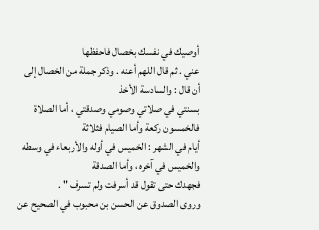أوصيك في نفسك بخصال فاحفظها
عني . ثم قال اللهم أعنه . وذكر جملة من الخصال إلى أن قال : والسادسة الأخذ
بسنتي في صلاتي وصومي وصدقتي ، أما الصلاة فالخمسون ركعة وأما الصيام فثلاثة
أيام في الشهر : الخميس في أوله والأربعاء في وسطه والخميس في آخره ، وأما الصدقة
فجهدك حتى تقول قد أسرفت ولم تسرف " .
وروى الصدوق عن الحسن بن محبوب في الصحيح عن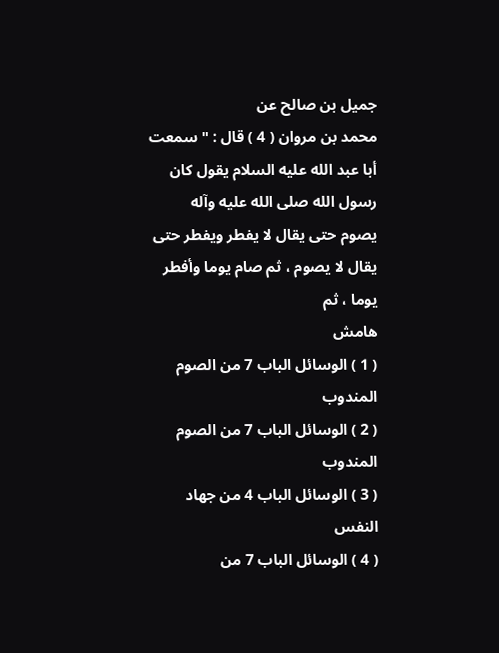جميل بن صالح عن
محمد بن مروان ( 4 ) قال : " سمعت أبا عبد الله عليه السلام يقول كان رسول الله صلى الله عليه وآله
يصوم حتى يقال لا يفطر ويفطر حتى يقال لا يصوم ، ثم صام يوما وأفطر يوما ، ثم
هامش
( 1 ) الوسائل الباب 7 من الصوم المندوب
( 2 ) الوسائل الباب 7 من الصوم المندوب
( 3 ) الوسائل الباب 4 من جهاد النفس
( 4 ) الوسائل الباب 7 من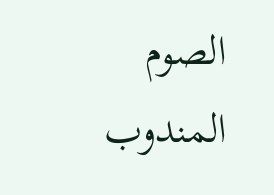الصوم المندوب